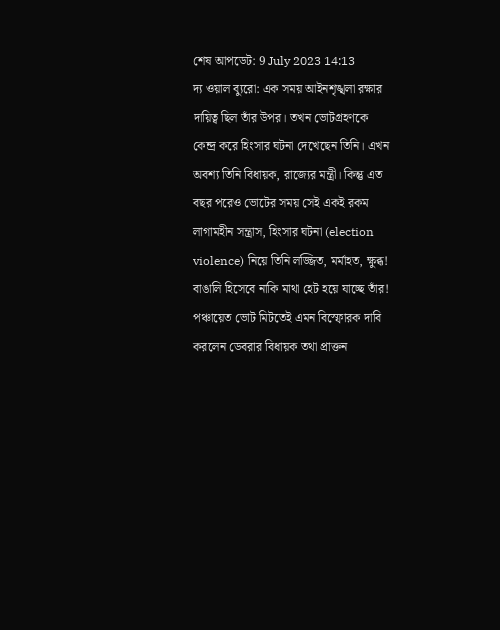শেষ আপডেট: 9 July 2023 14:13
দ্য ওয়াল ব্যুরো: এক সময় আইনশৃঙ্খলা রক্ষার দায়িত্ব ছিল তাঁর উপর। তখন ভোটগ্রহণকে কেন্দ্র করে হিংসার ঘটনা দেখেছেন তিনি। এখন অবশ্য তিনি বিধায়ক, রাজ্যের মন্ত্রী। কিন্তু এত বছর পরেও ভোটের সময় সেই একই রকম লাগামহীন সন্ত্রাস, হিংসার ঘটনা (election violence) নিয়ে তিনি লজ্জিত, মর্মাহত, ক্ষুব্ধ! বাঙালি হিসেবে নাকি মাথা হেট হয়ে যাচ্ছে তাঁর! পঞ্চায়েত ভোট মিটতেই এমন বিস্ফোরক দাবি করলেন ডেবরার বিধায়ক তথা প্রাক্তন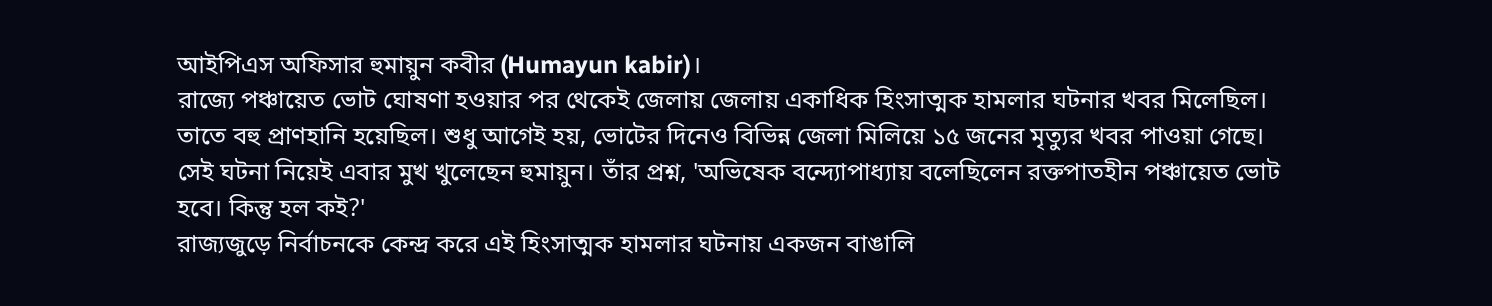আইপিএস অফিসার হুমায়ুন কবীর (Humayun kabir)।
রাজ্যে পঞ্চায়েত ভোট ঘোষণা হওয়ার পর থেকেই জেলায় জেলায় একাধিক হিংসাত্মক হামলার ঘটনার খবর মিলেছিল। তাতে বহু প্রাণহানি হয়েছিল। শুধু আগেই হয়, ভোটের দিনেও বিভিন্ন জেলা মিলিয়ে ১৫ জনের মৃত্যুর খবর পাওয়া গেছে। সেই ঘটনা নিয়েই এবার মুখ খুলেছেন হুমায়ুন। তাঁর প্রশ্ন, 'অভিষেক বন্দ্যোপাধ্যায় বলেছিলেন রক্তপাতহীন পঞ্চায়েত ভোট হবে। কিন্তু হল কই?'
রাজ্যজুড়ে নির্বাচনকে কেন্দ্র করে এই হিংসাত্মক হামলার ঘটনায় একজন বাঙালি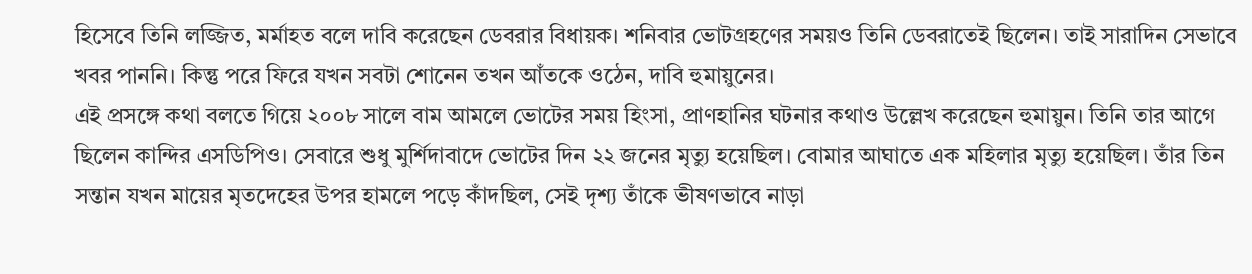হিসেবে তিনি লজ্জিত, মর্মাহত বলে দাবি করেছেন ডেবরার বিধায়ক। শনিবার ভোটগ্রহণের সময়ও তিনি ডেবরাতেই ছিলেন। তাই সারাদিন সেভাবে খবর পাননি। কিন্তু পরে ফিরে যখন সবটা শোনেন তখন আঁতকে ওঠেন, দাবি হুমায়ুনের।
এই প্রসঙ্গে কথা বলতে গিয়ে ২০০৮ সালে বাম আমলে ভোটের সময় হিংসা, প্রাণহানির ঘটনার কথাও উল্লেখ করেছেন হুমায়ুন। তিনি তার আগে ছিলেন কান্দির এসডিপিও। সেবারে শুধু মুর্শিদাবাদে ভোটের দিন ২২ জনের মৃত্যু হয়েছিল। বোমার আঘাতে এক মহিলার মৃত্যু হয়েছিল। তাঁর তিন সন্তান যখন মায়ের মৃতদেহের উপর হামলে পড়ে কাঁদছিল, সেই দৃশ্য তাঁকে ভীষণভাবে নাড়া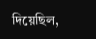দিয়েছিল,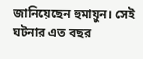জানিয়েছেন হুমায়ুন। সেই ঘটনার এত বছর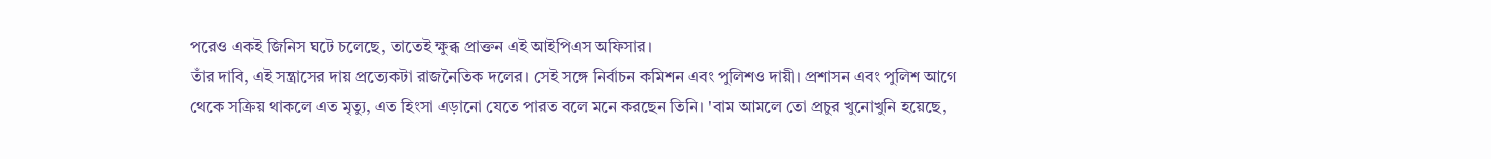পরেও একই জিনিস ঘটে চলেছে, তাতেই ক্ষুব্ধ প্রাক্তন এই আইপিএস অফিসার।
তাঁর দাবি, এই সন্ত্রাসের দায় প্রত্যেকটা রাজনৈতিক দলের। সেই সঙ্গে নির্বাচন কমিশন এবং পুলিশও দায়ী। প্রশাসন এবং পুলিশ আগে থেকে সক্রিয় থাকলে এত মৃত্যু, এত হিংসা এড়ানো যেতে পারত বলে মনে করছেন তিনি। 'বাম আমলে তো প্রচুর খুনোখুনি হয়েছে,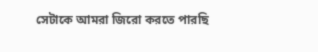সেটাকে আমরা জিরো করতে পারছি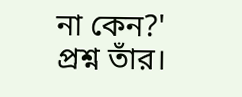না কেন?' প্রশ্ন তাঁর।